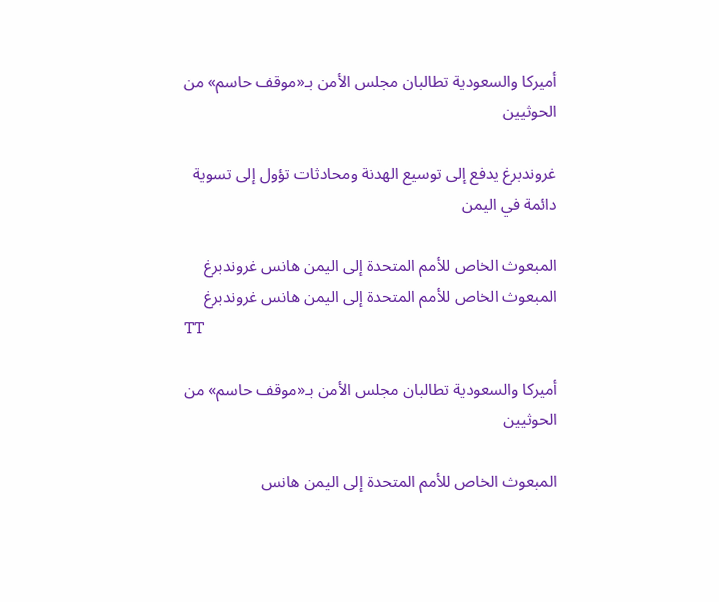أميركا والسعودية تطالبان مجلس الأمن بـ«موقف حاسم» من الحوثيين

غروندبرغ يدفع إلى توسيع الهدنة ومحادثات تؤول إلى تسوية دائمة في اليمن

المبعوث الخاص للأمم المتحدة إلى اليمن هانس غروندبرغ
المبعوث الخاص للأمم المتحدة إلى اليمن هانس غروندبرغ
TT

أميركا والسعودية تطالبان مجلس الأمن بـ«موقف حاسم» من الحوثيين

المبعوث الخاص للأمم المتحدة إلى اليمن هانس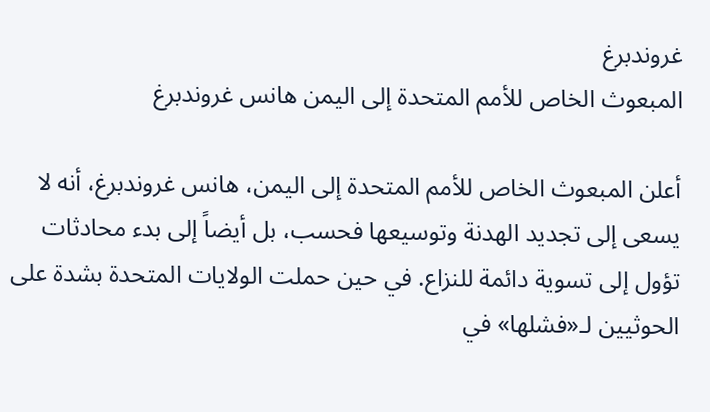غروندبرغ
المبعوث الخاص للأمم المتحدة إلى اليمن هانس غروندبرغ

أعلن المبعوث الخاص للأمم المتحدة إلى اليمن، هانس غروندبرغ، أنه لا يسعى إلى تجديد الهدنة وتوسيعها فحسب، بل أيضاً إلى بدء محادثات تؤول إلى تسوية دائمة للنزاع. في حين حملت الولايات المتحدة بشدة على الحوثيين لـ«فشلها» في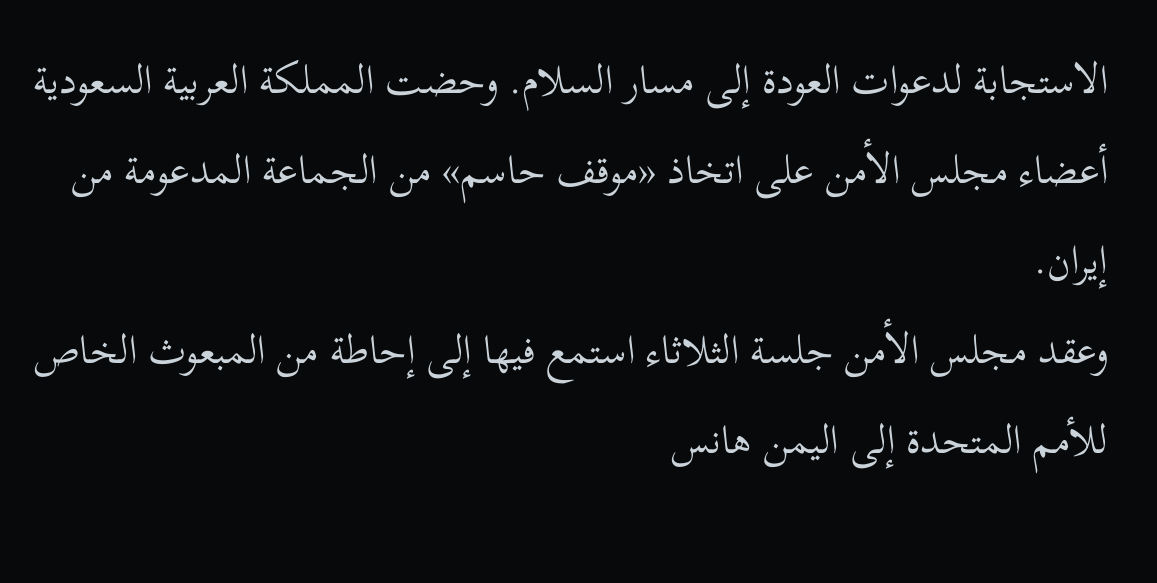الاستجابة لدعوات العودة إلى مسار السلام. وحضت المملكة العربية السعودية أعضاء مجلس الأمن على اتخاذ «موقف حاسم» من الجماعة المدعومة من إيران.
وعقد مجلس الأمن جلسة الثلاثاء استمع فيها إلى إحاطة من المبعوث الخاص للأمم المتحدة إلى اليمن هانس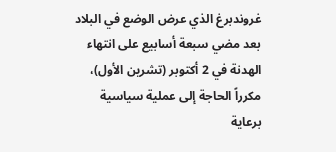غروندبرغ الذي عرض الوضع في البلاد بعد مضي سبعة أسابيع على انتهاء الهدنة في 2 أكتوبر (تشرين الأول)، مكرراً الحاجة إلى عملية سياسية برعاية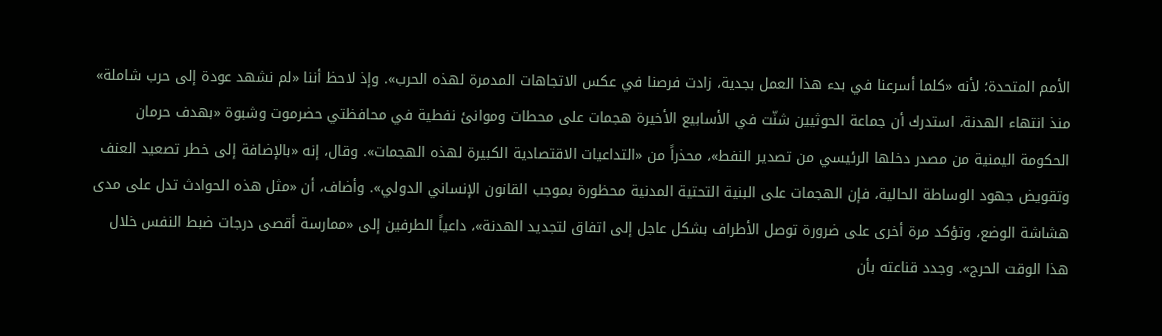الأمم المتحدة؛ لأنه «كلما أسرعنا في بدء هذا العمل بجدية، زادت فرصنا في عكس الاتجاهات المدمرة لهذه الحرب». وإذ لاحظ أننا «لم نشهد عودة إلى حرب شاملة» منذ انتهاء الهدنة، استدرك أن جماعة الحوثيين شنّت في الأسابيع الأخيرة هجمات على محطات وموانئ نفطية في محافظتي حضرموت وشبوة «بهدف حرمان الحكومة اليمنية من مصدر دخلها الرئيسي من تصدير النفط»، محذراً من «التداعيات الاقتصادية الكبيرة لهذه الهجمات». وقال، إنه «بالإضافة إلى خطر تصعيد العنف وتقويض جهود الوساطة الحالية، فإن الهجمات على البنية التحتية المدنية محظورة بموجب القانون الإنساني الدولي». وأضاف، أن «مثل هذه الحوادث تدل على مدى هشاشة الوضع، وتؤكد مرة أخرى على ضرورة توصل الأطراف بشكل عاجل إلى اتفاق لتجديد الهدنة»، داعياً الطرفين إلى «ممارسة أقصى درجات ضبط النفس خلال هذا الوقت الحرج». وجدد قناعته بأن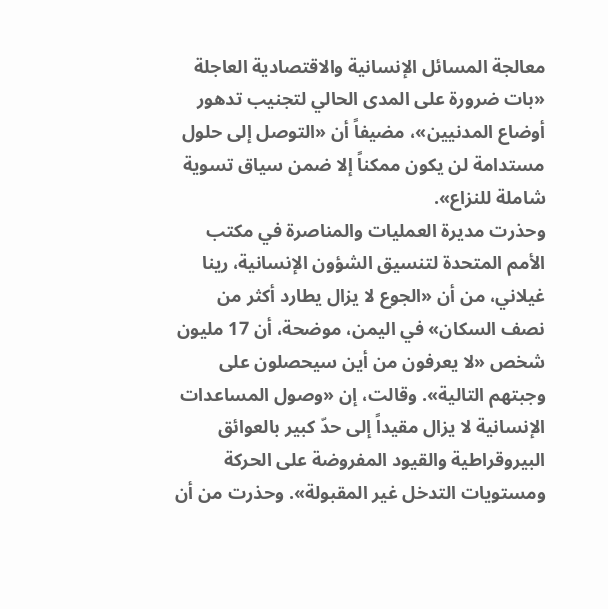معالجة المسائل الإنسانية والاقتصادية العاجلة «بات ضرورة على المدى الحالي لتجنيب تدهور أوضاع المدنيين»، مضيفاً أن «التوصل إلى حلول مستدامة لن يكون ممكناً إلا ضمن سياق تسوية شاملة للنزاع».
وحذرت مديرة العمليات والمناصرة في مكتب الأمم المتحدة لتنسيق الشؤون الإنسانية، رينا غيلاني، من أن «الجوع لا يزال يطارد أكثر من نصف السكان» في اليمن، موضحة، أن 17 مليون شخص «لا يعرفون من أين سيحصلون على وجبتهم التالية». وقالت، إن «وصول المساعدات الإنسانية لا يزال مقيداً إلى حدّ كبير بالعوائق البيروقراطية والقيود المفروضة على الحركة ومستويات التدخل غير المقبولة». وحذرت من أن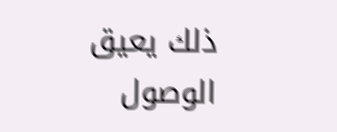ذلك يعيق الوصول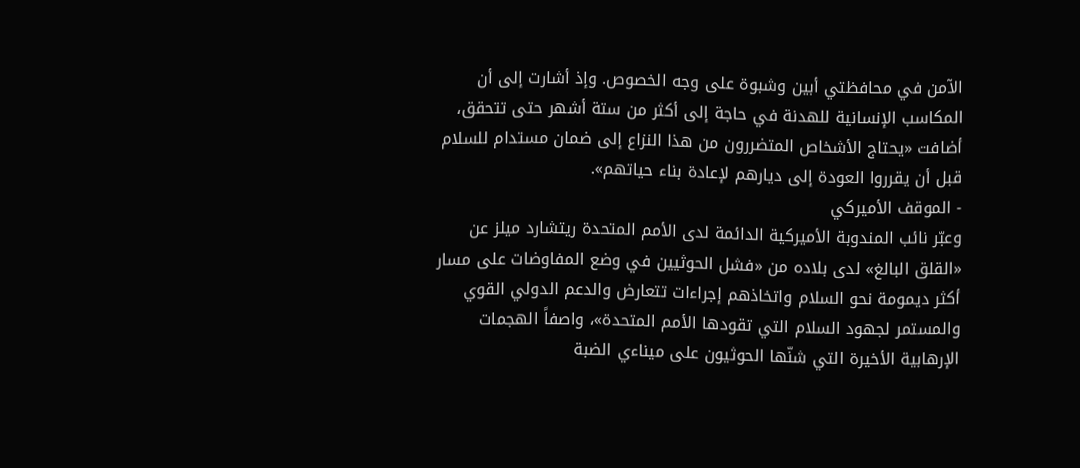الآمن في محافظتي أبين وشبوة على وجه الخصوص. وإذ أشارت إلى أن المكاسب الإنسانية للهدنة في حاجة إلى أكثر من ستة أشهر حتى تتحقق، أضافت «يحتاج الأشخاص المتضررون من هذا النزاع إلى ضمان مستدام للسلام قبل أن يقرروا العودة إلى ديارهم لإعادة بناء حياتهم».
- الموقف الأميركي
وعبّر نائب المندوبة الأميركية الدائمة لدى الأمم المتحدة ريتشارد ميلز عن «القلق البالغ» لدى بلاده من «فشل الحوثيين في وضع المفاوضات على مسار أكثر ديمومة نحو السلام واتخاذهم إجراءات تتعارض والدعم الدولي القوي والمستمر لجهود السلام التي تقودها الأمم المتحدة»، واصفاً الهجمات الإرهابية الأخيرة التي شنّها الحوثيون على ميناءي الضبة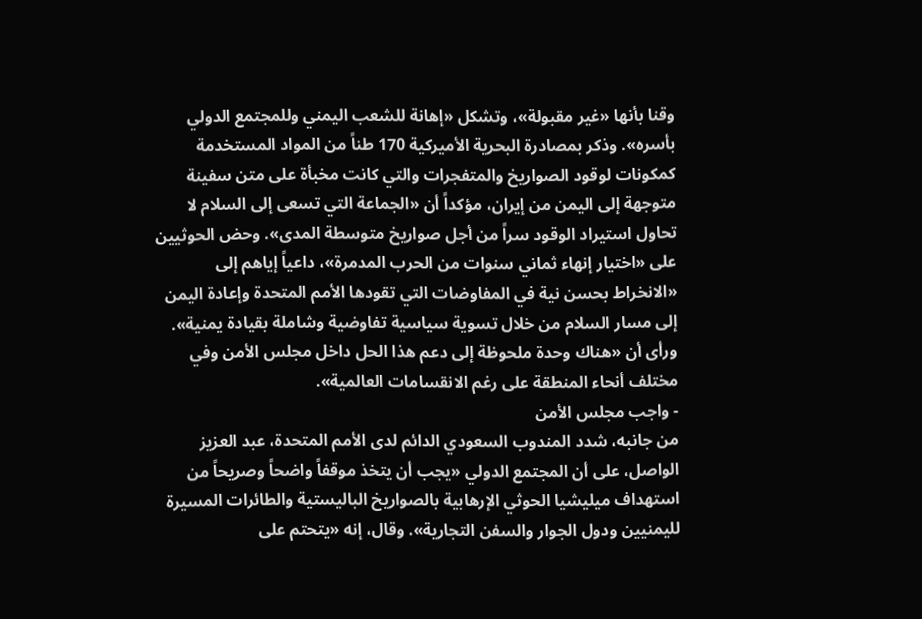وقنا بأنها «غير مقبولة»، وتشكل «إهانة للشعب اليمني وللمجتمع الدولي بأسره». وذكر بمصادرة البحرية الأميركية 170 طناً من المواد المستخدمة كمكونات لوقود الصواريخ والمتفجرات والتي كانت مخبأة على متن سفينة متوجهة إلى اليمن من إيران، مؤكداً أن «الجماعة التي تسعى إلى السلام لا تحاول استيراد الوقود سراً من أجل صواريخ متوسطة المدى». وحض الحوثيين على «اختيار إنهاء ثماني سنوات من الحرب المدمرة»، داعياً إياهم إلى «الانخراط بحسن نية في المفاوضات التي تقودها الأمم المتحدة وإعادة اليمن إلى مسار السلام من خلال تسوية سياسية تفاوضية وشاملة بقيادة يمنية». ورأى أن «هناك وحدة ملحوظة إلى دعم هذا الحل داخل مجلس الأمن وفي مختلف أنحاء المنطقة على رغم الانقسامات العالمية».
- واجب مجلس الأمن
من جانبه، شدد المندوب السعودي الدائم لدى الأمم المتحدة، عبد العزيز الواصل، على أن المجتمع الدولي «يجب أن يتخذ موقفاً واضحاً وصريحاً من استهداف ميليشيا الحوثي الإرهابية بالصواريخ الباليستية والطائرات المسيرة لليمنيين ودول الجوار والسفن التجارية». وقال، إنه «يتحتم على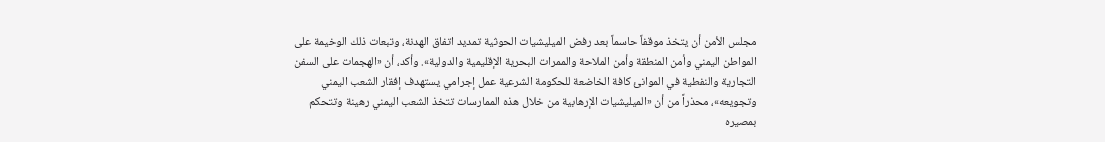مجلس الأمن أن يتخذ موقفاً حاسماً بعد رفض الميليشيات الحوثية تمديد اتفاق الهدنة، وتبعات ذلك الوخيمة على المواطن اليمني وأمن المنطقة وأمن الملاحة والممرات البحرية الإقليمية والدولية». وأكد، أن «الهجمات على السفن التجارية والنفطية في الموانئ كافة الخاضعة للحكومة الشرعية عمل إجرامي يستهدف إفقار الشعب اليمني وتجويعه»، محذراً من أن «الميليشيات الإرهابية من خلال هذه الممارسات تتخذ الشعب اليمني رهينة وتتحكم بمصيره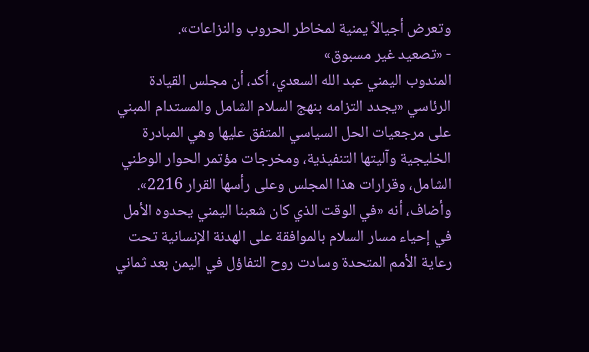وتعرض أجيالاً يمنية لمخاطر الحروب والنزاعات».
- «تصعيد غير مسبوق»
المندوب اليمني عبد الله السعدي، أكد، أن مجلس القيادة الرئاسي «يجدد التزامه بنهج السلام الشامل والمستدام المبني على مرجعيات الحل السياسي المتفق عليها وهي المبادرة الخليجية وآليتها التنفيذية، ومخرجات مؤتمر الحوار الوطني الشامل، وقرارات هذا المجلس وعلى رأسها القرار 2216». وأضاف، أنه «في الوقت الذي كان شعبنا اليمني يحدوه الأمل في إحياء مسار السلام بالموافقة على الهدنة الإنسانية تحت رعاية الأمم المتحدة وسادت روح التفاؤل في اليمن بعد ثماني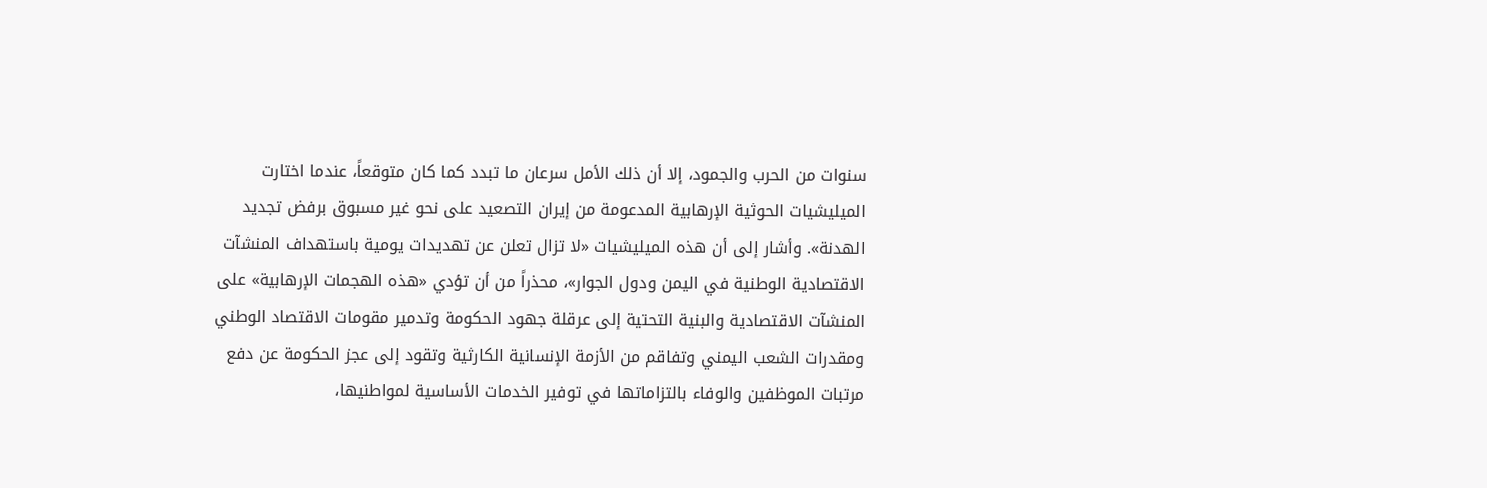سنوات من الحرب والجمود، إلا أن ذلك الأمل سرعان ما تبدد كما كان متوقعاً، عندما اختارت الميليشيات الحوثية الإرهابية المدعومة من إيران التصعيد على نحو غير مسبوق برفض تجديد الهدنة». وأشار إلى أن هذه الميليشيات «لا تزال تعلن عن تهديدات يومية باستهداف المنشآت الاقتصادية الوطنية في اليمن ودول الجوار»، محذراً من أن تؤدي «هذه الهجمات الإرهابية» على المنشآت الاقتصادية والبنية التحتية إلى عرقلة جهود الحكومة وتدمير مقومات الاقتصاد الوطني ومقدرات الشعب اليمني وتفاقم من الأزمة الإنسانية الكارثية وتقود إلى عجز الحكومة عن دفع مرتبات الموظفين والوفاء بالتزاماتها في توفير الخدمات الأساسية لمواطنيها،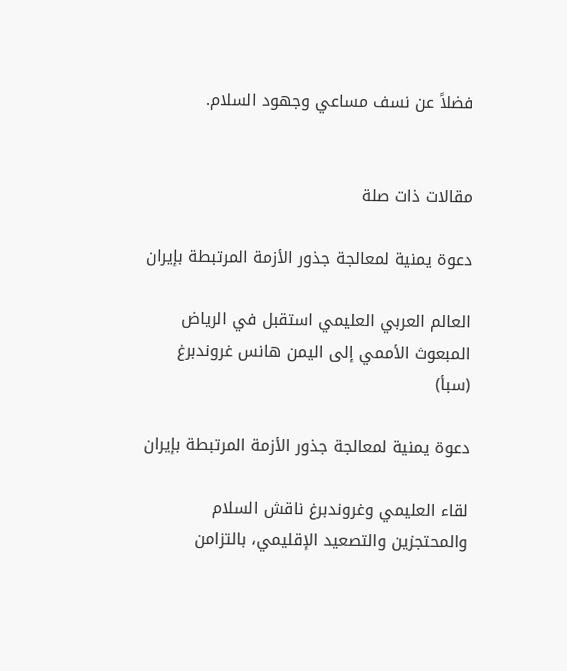فضلاً عن نسف مساعي وجهود السلام.


مقالات ذات صلة

دعوة يمنية لمعالجة جذور الأزمة المرتبطة بإيران

العالم العربي العليمي استقبل في الرياض المبعوث الأممي إلى اليمن هانس غروندبرغ (سبأ)

دعوة يمنية لمعالجة جذور الأزمة المرتبطة بإيران

لقاء العليمي وغروندبرغ ناقش السلام والمحتجزين والتصعيد الإقليمي، بالتزامن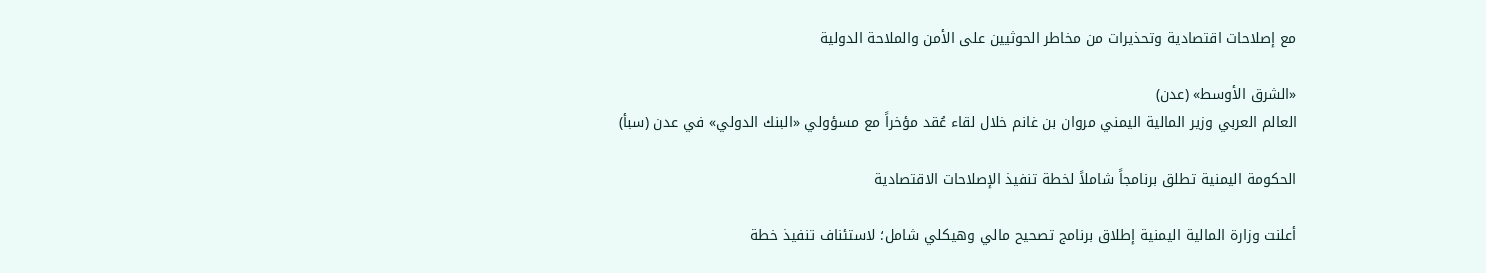مع إصلاحات اقتصادية وتحذيرات من مخاطر الحوثيين على الأمن والملاحة الدولية

«الشرق الأوسط» (عدن)
العالم العربي وزير المالية اليمني مروان بن غانم خلال لقاء عُقد مؤخراً مع مسؤولي «البنك الدولي» في عدن (سبأ)

الحكومة اليمنية تطلق برنامجاً شاملاً لخطة تنفيذ الإصلاحات الاقتصادية

أعلنت وزارة المالية اليمنية إطلاق برنامج تصحيح مالي وهيكلي شامل؛ لاستئناف تنفيذ خطة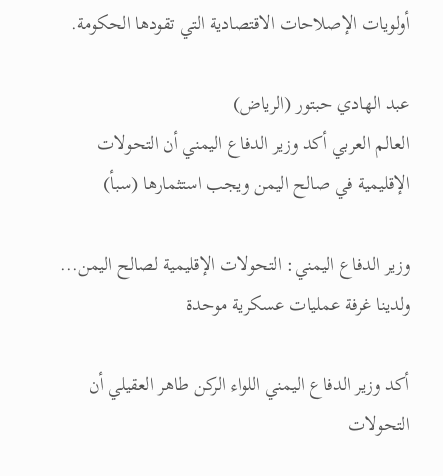أولويات الإصلاحات الاقتصادية التي تقودها الحكومة.

عبد الهادي حبتور (الرياض)
العالم العربي أكد وزير الدفاع اليمني أن التحولات الإقليمية في صالح اليمن ويجب استثمارها (سبأ)

وزير الدفاع اليمني: التحولات الإقليمية لصالح اليمن... ولدينا غرفة عمليات عسكرية موحدة

أكد وزير الدفاع اليمني اللواء الركن طاهر العقيلي أن التحولات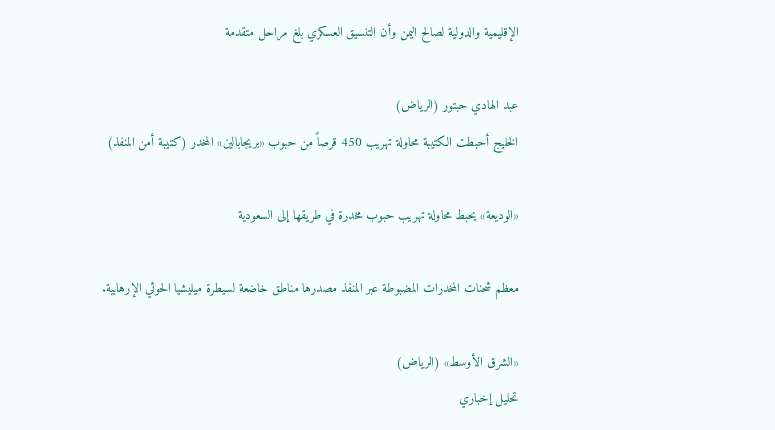الإقليمية والدولية لصالح اليمن وأن التنسيق العسكري بلغ مراحل متقدمة

عبد الهادي حبتور (الرياض)
الخليج أحبطت الكتيبة محاولة تهريب 450 قرصاً من حبوب «بريجابالين» المخدر (كتيبة أمن المنفذ)

«الوديعة» يحبط محاولة تهريب حبوب مخدرة في طريقها إلى السعودية

معظم شحنات المخدرات المضبوطة عبر المنفذ مصدرها مناطق خاضعة لسيطرة ميليشيا الحوثي الإرهابية.

«الشرق الأوسط» (الرياض)
تحليل إخباري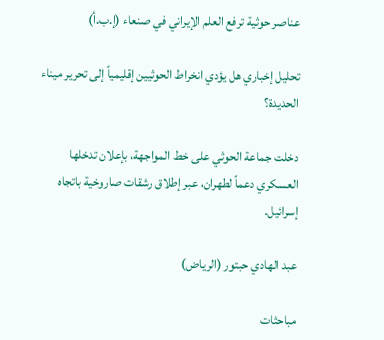عناصر حوثية ترفع العلم الإيراني في صنعاء (إ.ب.أ)

تحليل إخباري هل يؤدي انخراط الحوثيين إقليمياً إلى تحرير ميناء الحديدة؟

دخلت جماعة الحوثي على خط المواجهة، بإعلان تدخلها العسكري دعماً لطهران، عبر إطلاق رشقات صاروخية باتجاه إسرائيل.

عبد الهادي حبتور (الرياض)

مباحثات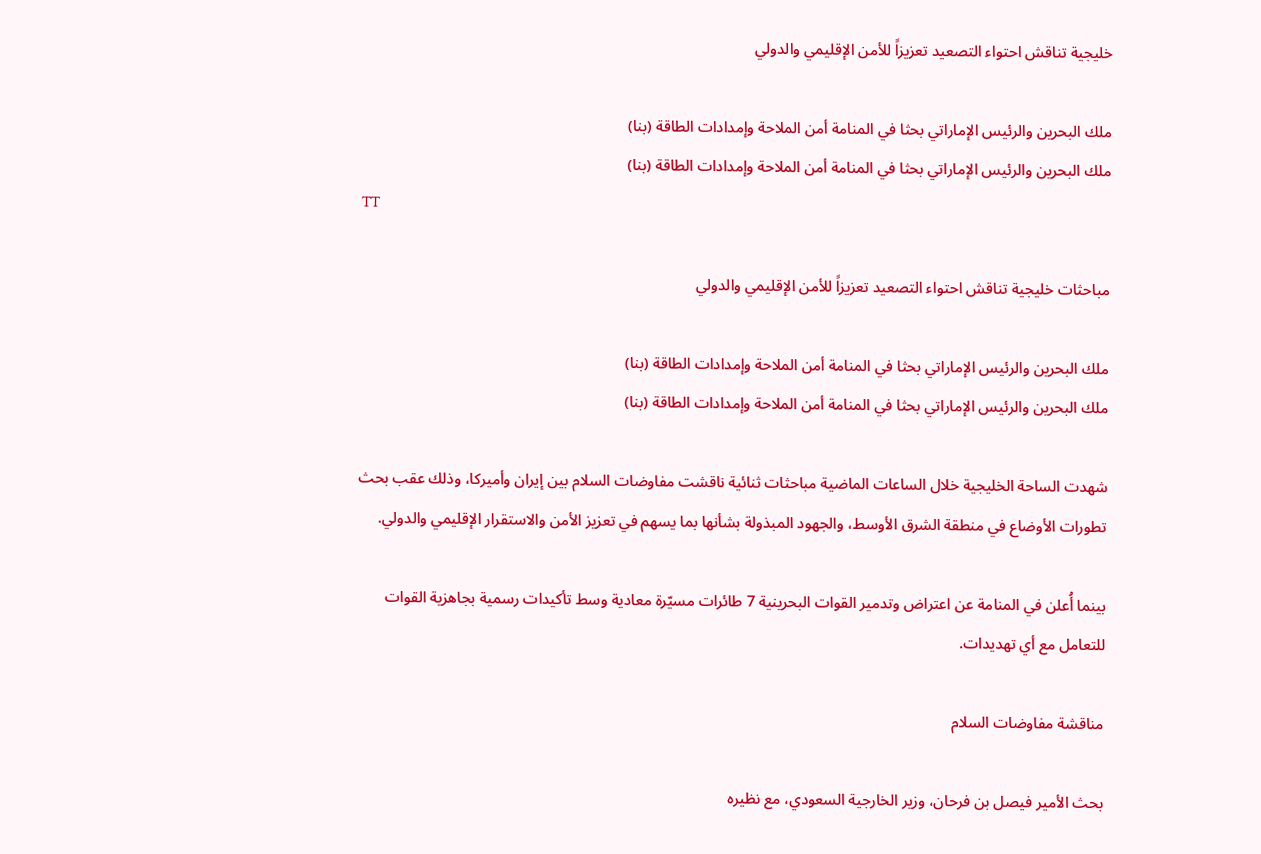خليجية تناقش احتواء التصعيد تعزيزاً للأمن الإقليمي والدولي

ملك البحرين والرئيس الإماراتي بحثا في المنامة أمن الملاحة وإمدادات الطاقة (بنا)
ملك البحرين والرئيس الإماراتي بحثا في المنامة أمن الملاحة وإمدادات الطاقة (بنا)
TT

مباحثات خليجية تناقش احتواء التصعيد تعزيزاً للأمن الإقليمي والدولي

ملك البحرين والرئيس الإماراتي بحثا في المنامة أمن الملاحة وإمدادات الطاقة (بنا)
ملك البحرين والرئيس الإماراتي بحثا في المنامة أمن الملاحة وإمدادات الطاقة (بنا)

شهدت الساحة الخليجية خلال الساعات الماضية مباحثات ثنائية ناقشت مفاوضات السلام بين إيران وأميركا، وذلك عقب بحث تطورات الأوضاع في منطقة الشرق الأوسط، والجهود المبذولة بشأنها بما يسهم في تعزيز الأمن والاستقرار الإقليمي والدولي.

بينما أُعلن في المنامة عن اعتراض وتدمير القوات البحرينية 7 طائرات مسيّرة معادية وسط تأكيدات رسمية بجاهزية القوات للتعامل مع أي تهديدات.

مناقشة مفاوضات السلام

بحث الأمير فيصل بن فرحان، وزير الخارجية السعودي، مع نظيره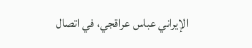الإيراني عباس عراقجي، في اتصال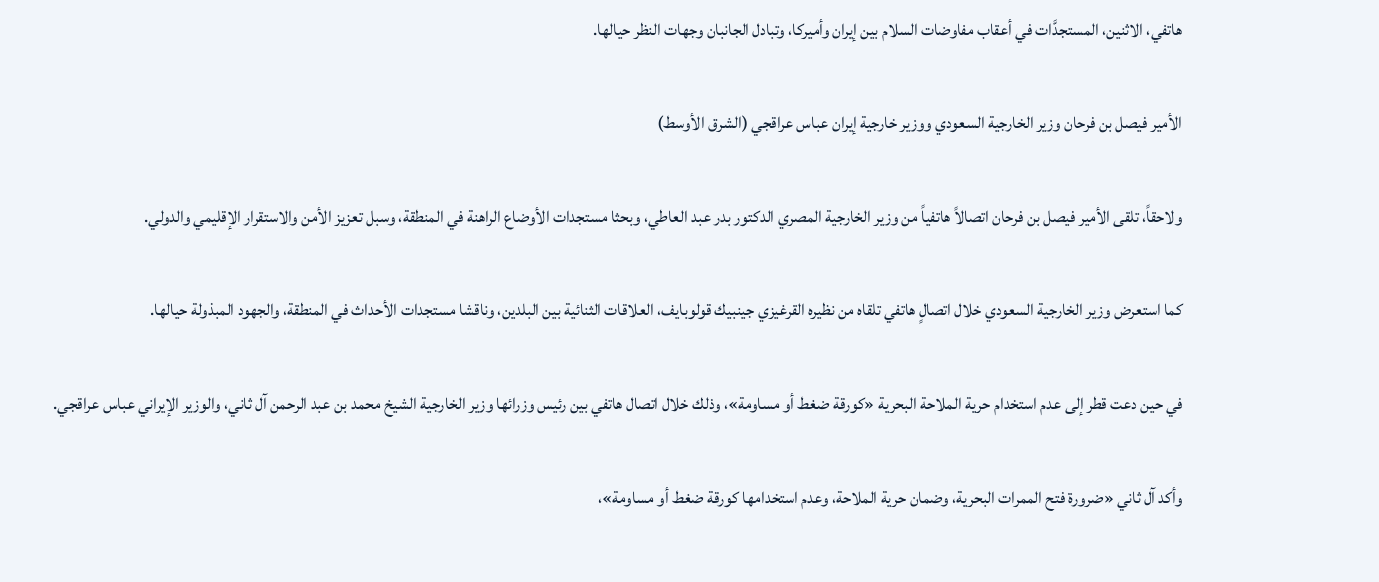هاتفي، الاثنين، المستجدَّات في أعقاب مفاوضات السلام بين إيران وأميركا، وتبادل الجانبان وجهات النظر حيالها.

الأمير فيصل بن فرحان وزير الخارجية السعودي ووزير خارجية إيران عباس عراقجي (الشرق الأوسط)

ولاحقاً، تلقى الأمير فيصل بن فرحان اتصالاً هاتفياً من وزير الخارجية المصري الدكتور بدر عبد العاطي، وبحثا مستجدات الأوضاع الراهنة في المنطقة، وسبل تعزيز الأمن والاستقرار الإقليمي والدولي.

كما استعرض وزير الخارجية السعودي خلال اتصالٍ هاتفي تلقاه من نظيره القرغيزي جينبيك قولوبايف، العلاقات الثنائية بين البلدين، وناقشا مستجدات الأحداث في المنطقة، والجهود المبذولة حيالها.

في حين دعت قطر إلى عدم استخدام حرية الملاحة البحرية «كورقة ضغط أو مساومة»، وذلك خلال اتصال هاتفي بين رئيس وزرائها وزير الخارجية الشيخ محمد بن عبد الرحمن آل ثاني، والوزير الإيراني عباس عراقجي.

وأكد آل ثاني «ضرورة فتح الممرات البحرية، وضمان حرية الملاحة، وعدم استخدامها كورقة ضغط أو مساومة»،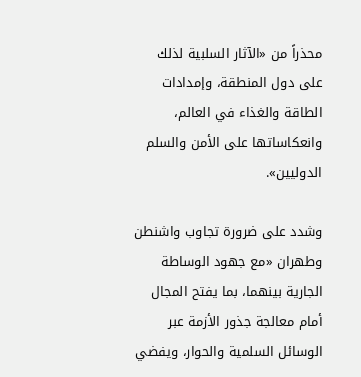محذراً من «الآثار السلبية لذلك على دول المنطقة، وإمدادات الطاقة والغذاء في العالم، وانعكاساتها على الأمن والسلم الدوليين».

وشدد على ضرورة تجاوب واشنطن وطهران «مع جهود الوساطة الجارية بينهما، بما يفتح المجال أمام معالجة جذور الأزمة عبر الوسائل السلمية والحوار، ويفضي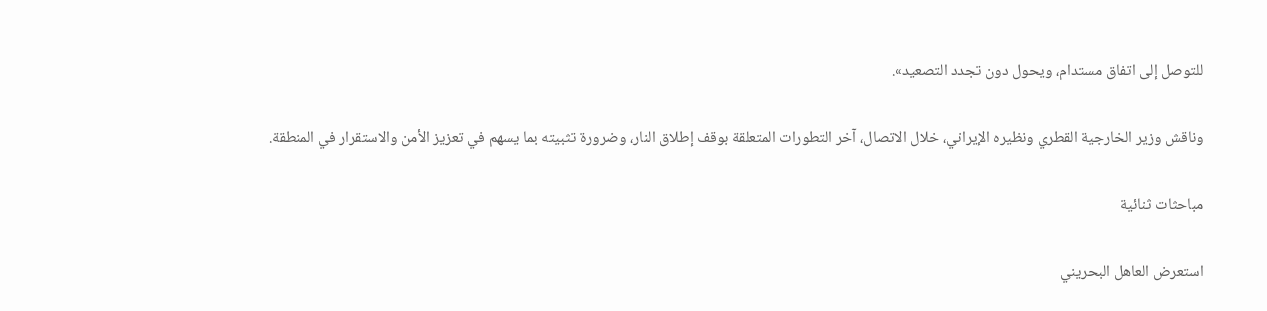للتوصل إلى اتفاق مستدام، ويحول دون تجدد التصعيد».

وناقش وزير الخارجية القطري ونظيره الإيراني، خلال الاتصال، آخر التطورات المتعلقة بوقف إطلاق النار، وضرورة تثبيته بما يسهم في تعزيز الأمن والاستقرار في المنطقة.

مباحثات ثنائية

استعرض العاهل البحريني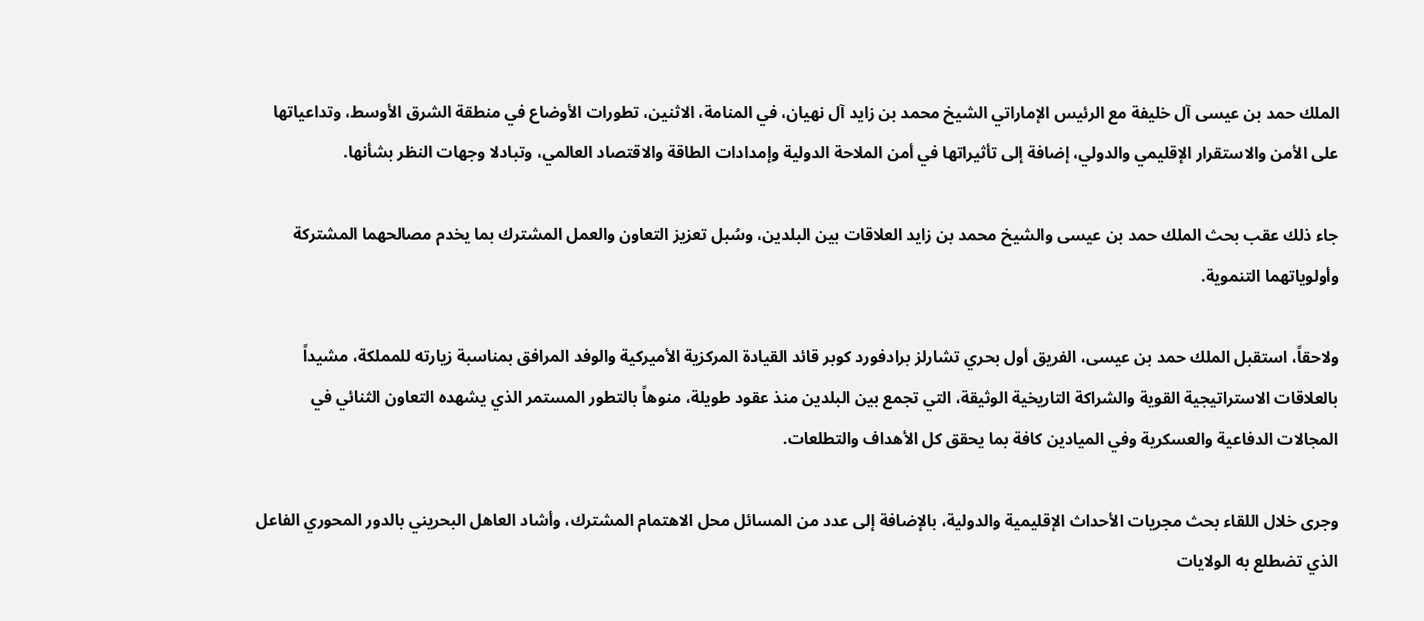الملك حمد بن عيسى آل خليفة مع الرئيس الإماراتي الشيخ محمد بن زايد آل نهيان، في المنامة، الاثنين، تطورات الأوضاع في منطقة الشرق الأوسط، وتداعياتها على الأمن والاستقرار الإقليمي والدولي، إضافة إلى تأثيراتها في أمن الملاحة الدولية وإمدادات الطاقة والاقتصاد العالمي، وتبادلا وجهات النظر بشأنها.

جاء ذلك عقب بحث الملك حمد بن عيسى والشيخ محمد بن زايد العلاقات بين البلدين، وسُبل تعزيز التعاون والعمل المشترك بما يخدم مصالحهما المشتركة وأولوياتهما التنموية.

ولاحقاً، استقبل الملك حمد بن عيسى، الفريق أول بحري تشارلز برادفورد كوبر قائد القيادة المركزية الأميركية والوفد المرافق بمناسبة زيارته للمملكة، مشيداً بالعلاقات الاستراتيجية القوية والشراكة التاريخية الوثيقة، التي تجمع بين البلدين منذ عقود طويلة، منوهاً بالتطور المستمر الذي يشهده التعاون الثنائي في المجالات الدفاعية والعسكرية وفي الميادين كافة بما يحقق كل الأهداف والتطلعات.

وجرى خلال اللقاء بحث مجريات الأحداث الإقليمية والدولية، بالإضافة إلى عدد من المسائل محل الاهتمام المشترك، وأشاد العاهل البحريني بالدور المحوري الفاعل الذي تضطلع به الولايات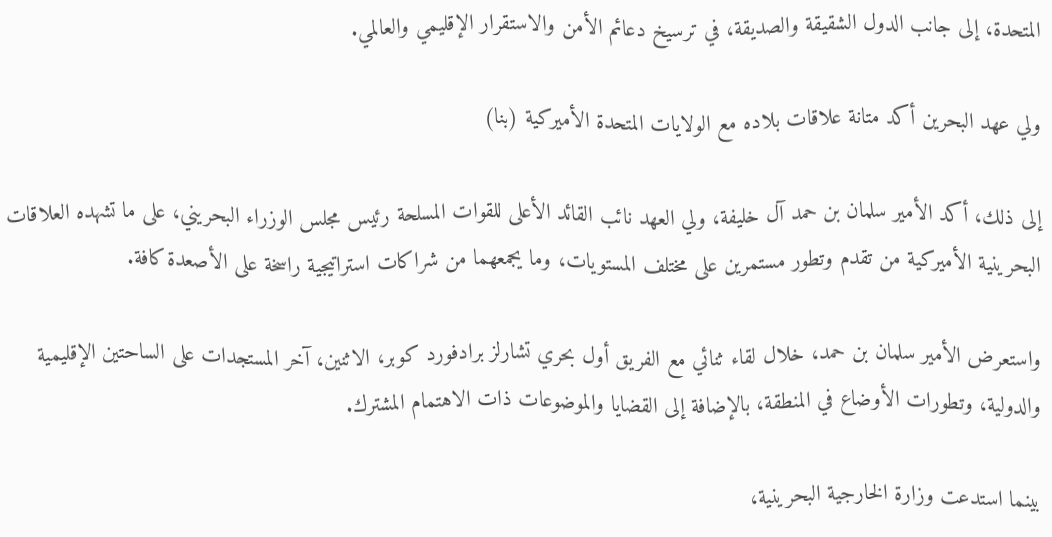المتحدة، إلى جانب الدول الشقيقة والصديقة، في ترسيخ دعائم الأمن والاستقرار الإقليمي والعالمي.

ولي عهد البحرين أكد متانة علاقات بلاده مع الولايات المتحدة الأميركية (بنا)

إلى ذلك، أكد الأمير سلمان بن حمد آل خليفة، ولي العهد نائب القائد الأعلى للقوات المسلحة رئيس مجلس الوزراء البحريني، على ما تشهده العلاقات البحرينية الأميركية من تقدم وتطور مستمرين على مختلف المستويات، وما يجمعهما من شراكات استراتيجية راسخة على الأصعدة كافة.

واستعرض الأمير سلمان بن حمد، خلال لقاء ثنائي مع الفريق أول بحري تشارلز برادفورد كوبر، الاثنين، آخر المستجدات على الساحتين الإقليمية والدولية، وتطورات الأوضاع في المنطقة، بالإضافة إلى القضايا والموضوعات ذات الاهتمام المشترك.

بينما استدعت وزارة الخارجية البحرينية،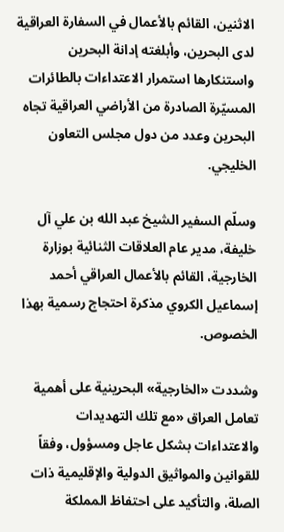الاثنين، القائم بالأعمال في السفارة العراقية لدى البحرين، وأبلغته إدانة البحرين واستنكارها استمرار الاعتداءات بالطائرات المسيّرة الصادرة من الأراضي العراقية تجاه البحرين وعدد من دول مجلس التعاون الخليجي.

وسلّم السفير الشيخ عبد الله بن علي آل خليفة، مدير عام العلاقات الثنائية بوزارة الخارجية، القائم بالأعمال العراقي أحمد إسماعيل الكروي مذكرة احتجاج رسمية بهذا الخصوص.

وشددت «الخارجية» البحرينية على أهمية تعامل العراق «مع تلك التهديدات والاعتداءات بشكل عاجل ومسؤول، وفقاً للقوانين والمواثيق الدولية والإقليمية ذات الصلة، والتأكيد على احتفاظ المملكة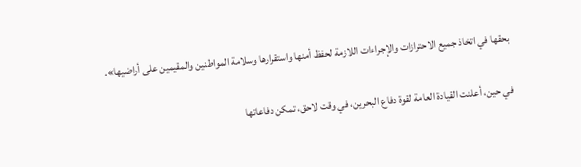بحقها في اتخاذ جميع الاحترازات والإجراءات اللازمة لحفظ أمنها واستقرارها وسلامة المواطنين والمقيمين على أراضيها».

في حين، أعلنت القيادة العامة لقوة دفاع البحرين، في وقت لاحق، تمكن دفاعاتها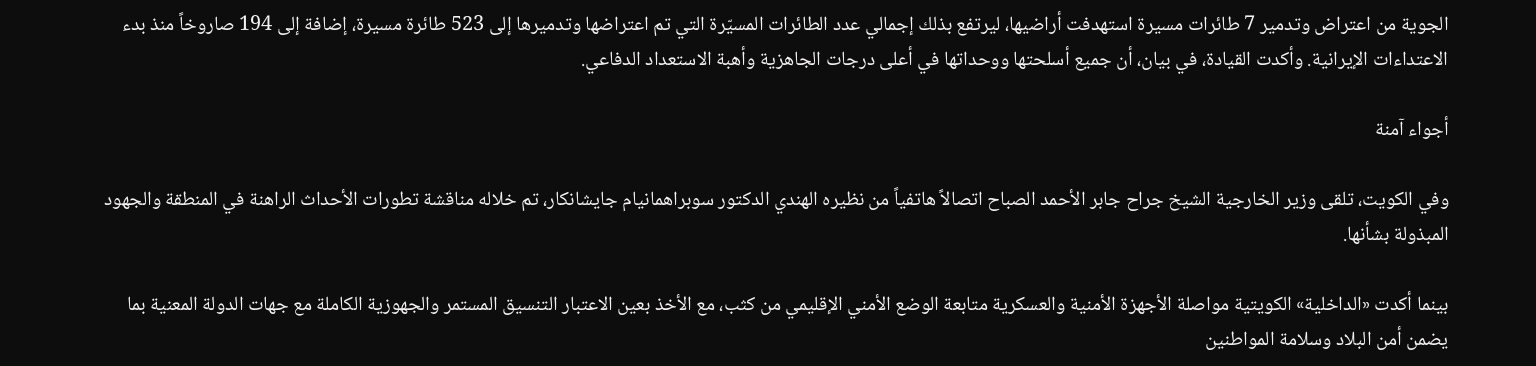الجوية من اعتراض وتدمير 7 طائرات مسيرة استهدفت أراضيها، ليرتفع بذلك إجمالي عدد الطائرات المسيّرة التي تم اعتراضها وتدميرها إلى 523 طائرة مسيرة، إضافة إلى 194 صاروخاً منذ بدء الاعتداءات الإيرانية. وأكدت القيادة، في بيان، أن جميع أسلحتها ووحداتها في أعلى درجات الجاهزية وأهبة الاستعداد الدفاعي.

أجواء آمنة

وفي الكويت، تلقى وزير الخارجية الشيخ جراح جابر الأحمد الصباح اتصالاً هاتفياً من نظيره الهندي الدكتور سوبراهمانيام جايشانكار، تم خلاله مناقشة تطورات الأحداث الراهنة في المنطقة والجهود المبذولة بشأنها.

بينما أكدت «الداخلية» الكويتية مواصلة الأجهزة الأمنية والعسكرية متابعة الوضع الأمني الإقليمي من كثب، مع الأخذ بعين الاعتبار التنسيق المستمر والجهوزية الكاملة مع جهات الدولة المعنية بما يضمن أمن البلاد وسلامة المواطنين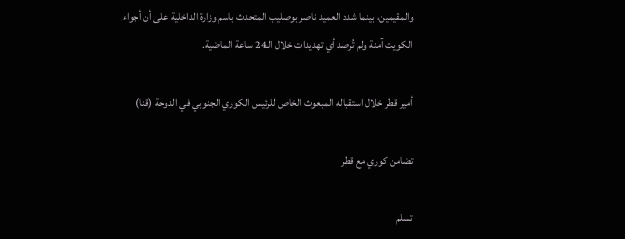والمقيمين، بينما شدد العميد ناصر بوصليب المتحدث باسم وزارة الداخلية على أن أجواء الكويت آمنة ولم تُرصد أي تهديدات خلال الـ24 ساعة الماضية.

أمير قطر خلال استقباله المبعوث الخاص للرئيس الكوري الجنوبي في الدوحة (قنا)

تضامن كوري مع قطر

تسلم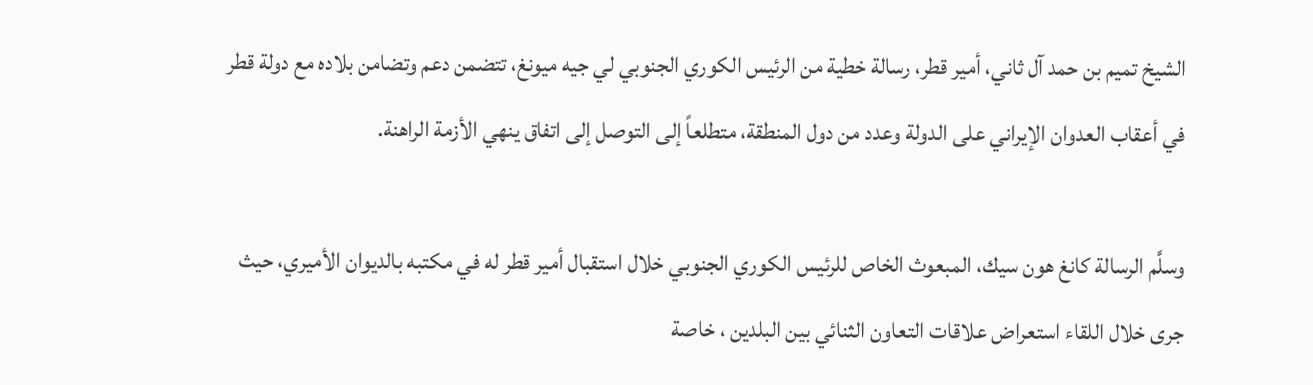الشيخ تميم بن حمد آل ثاني، أمير قطر، رسالة خطية من الرئيس الكوري الجنوبي لي جيه ميونغ، تتضمن دعم وتضامن بلاده مع دولة قطر في أعقاب العدوان الإيراني على الدولة وعدد من دول المنطقة، متطلعاً إلى التوصل إلى اتفاق ينهي الأزمة الراهنة.

وسلَّم الرسالة كانغ هون سيك، المبعوث الخاص للرئيس الكوري الجنوبي خلال استقبال أمير قطر له في مكتبه بالديوان الأميري، حيث جرى خلال اللقاء استعراض علاقات التعاون الثنائي بين البلدين ، خاصة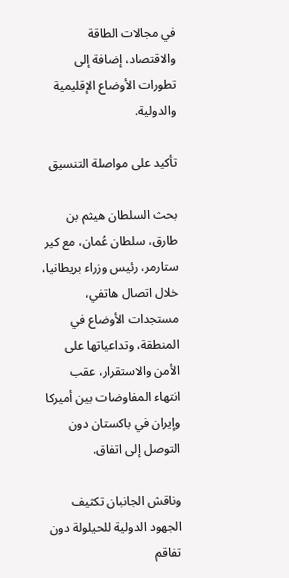في مجالات الطاقة والاقتصاد، إضافة إلى تطورات الأوضاع الإقليمية والدولية.

تأكيد على مواصلة التنسيق

بحث السلطان هيثم بن طارق، سلطان عُمان، مع كير ستارمر، رئيس وزراء بريطانيا، خلال اتصال هاتفي، مستجدات الأوضاع في المنطقة، وتداعياتها على الأمن والاستقرار، عقب انتهاء المفاوضات بين أميركا وإيران في باكستان دون التوصل إلى اتفاق.

وناقش الجانبان تكثيف الجهود الدولية للحيلولة دون تفاقم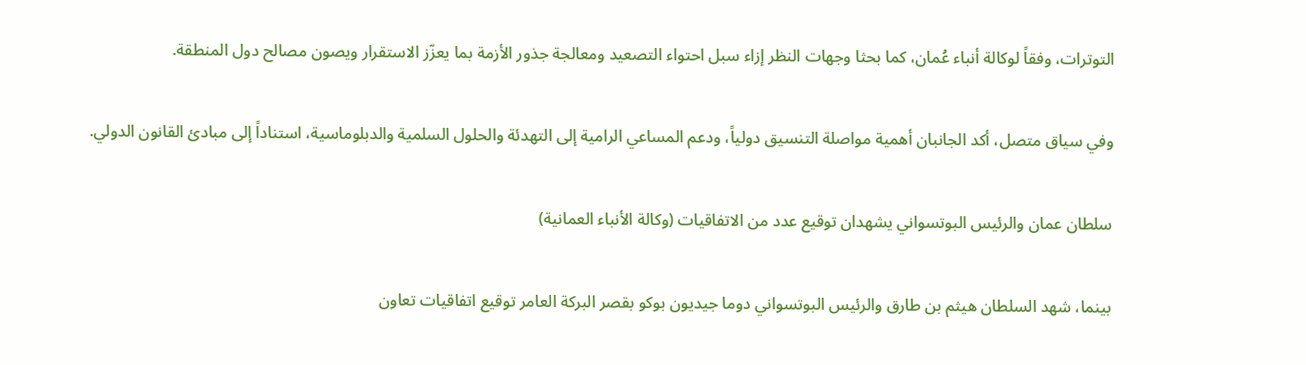التوترات، وفقاً لوكالة أنباء عُمان، كما بحثا وجهات النظر إزاء سبل احتواء التصعيد ومعالجة جذور الأزمة بما يعزّز الاستقرار ويصون مصالح دول المنطقة.

وفي سياق متصل، أكد الجانبان أهمية مواصلة التنسيق دولياً، ودعم المساعي الرامية إلى التهدئة والحلول السلمية والدبلوماسية، استناداً إلى مبادئ القانون الدولي.

سلطان عمان والرئيس البوتسواني يشهدان توقيع عدد من الاتفاقيات (وكالة الأنباء العمانية)

بينما، شهد السلطان هيثم بن طارق والرئيس البوتسواني دوما جيديون بوكو بقصر البركة العامر توقيع اتفاقيات تعاون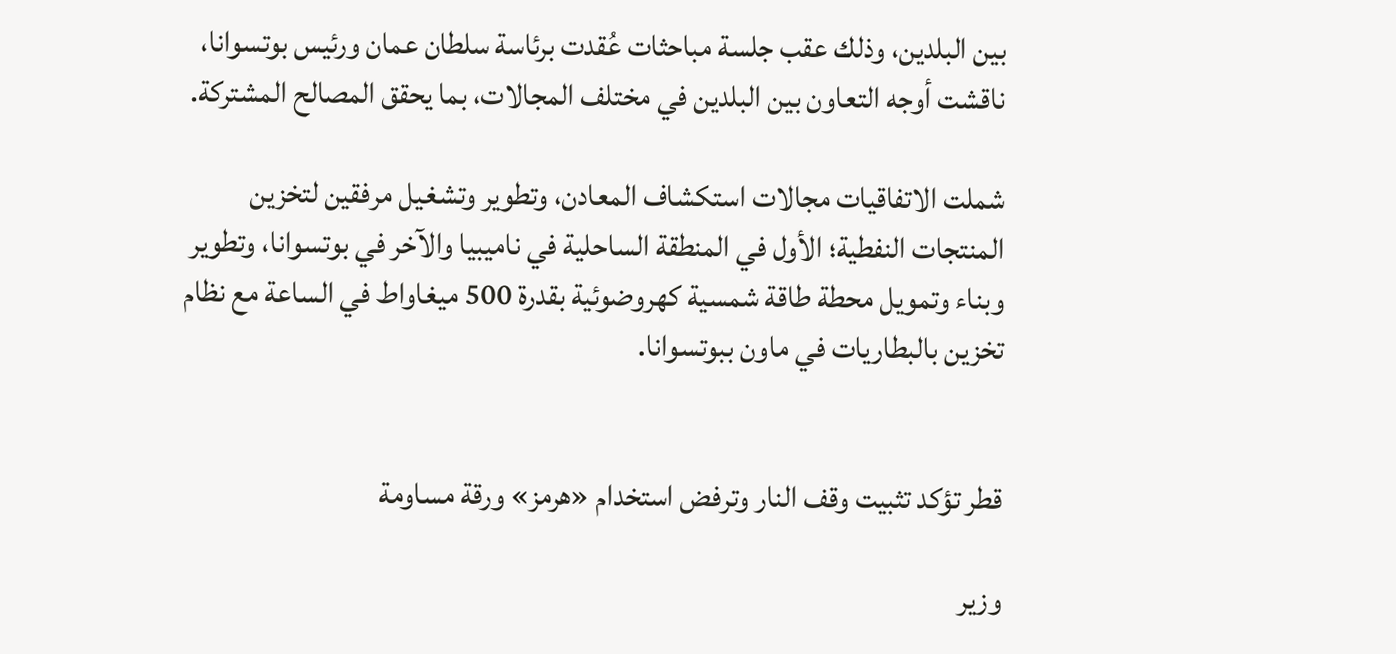بين البلدين، وذلك عقب جلسة مباحثات عُقدت برئاسة سلطان عمان ورئيس بوتسوانا، ناقشت أوجه التعاون بين البلدين في مختلف المجالات، بما يحقق المصالح المشتركة.

شملت الاتفاقيات مجالات استكشاف المعادن، وتطوير وتشغيل مرفقين لتخزين المنتجات النفطية؛ الأول في المنطقة الساحلية في ناميبيا والآخر في بوتسوانا، وتطوير وبناء وتمويل محطة طاقة شمسية كهروضوئية بقدرة 500 ميغاواط في الساعة مع نظام تخزين بالبطاريات في ماون ببوتسوانا.


قطر تؤكد تثبيت وقف النار وترفض استخدام «هرمز» ورقة مساومة

وزير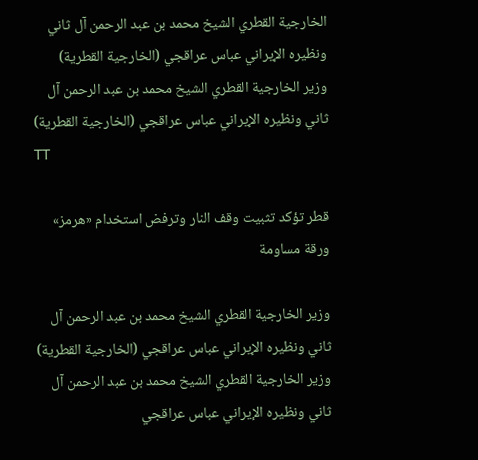الخارجية القطري الشيخ محمد بن عبد الرحمن آل ثاني ونظيره الإيراني عباس عراقجي (الخارجية القطرية)
وزير الخارجية القطري الشيخ محمد بن عبد الرحمن آل ثاني ونظيره الإيراني عباس عراقجي (الخارجية القطرية)
TT

قطر تؤكد تثبيت وقف النار وترفض استخدام «هرمز» ورقة مساومة

وزير الخارجية القطري الشيخ محمد بن عبد الرحمن آل ثاني ونظيره الإيراني عباس عراقجي (الخارجية القطرية)
وزير الخارجية القطري الشيخ محمد بن عبد الرحمن آل ثاني ونظيره الإيراني عباس عراقجي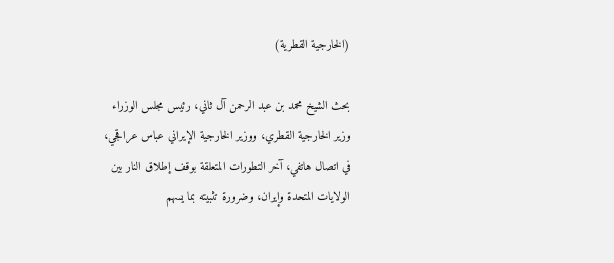(الخارجية القطرية)

بحث الشيخ محمد بن عبد الرحمن آل ثاني، رئيس مجلس الوزراء وزير الخارجية القطري، ووزير الخارجية الإيراني عباس عراقجي، في اتصال هاتفي، آخر التطورات المتعلقة بوقف إطلاق النار بين الولايات المتحدة وإيران، وضرورة تثبيته بما يسهم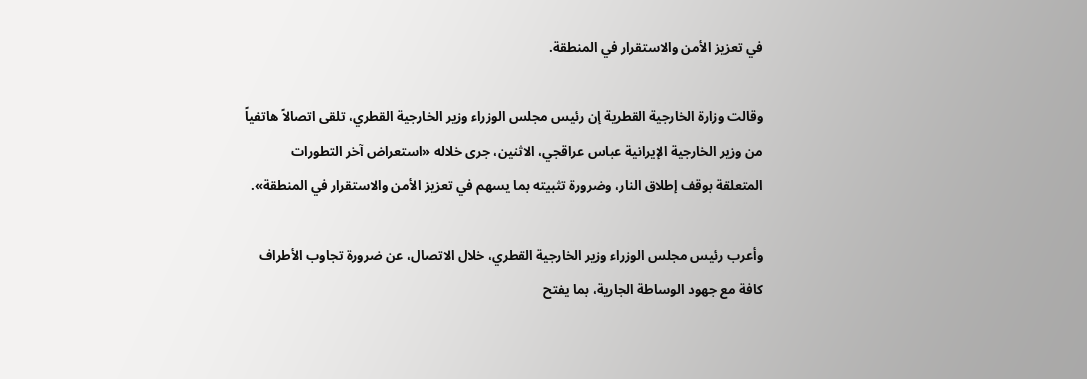في تعزيز الأمن والاستقرار في المنطقة.

وقالت وزارة الخارجية القطرية إن رئيس مجلس الوزراء وزير الخارجية القطري، تلقى اتصالاً هاتفياً من وزير الخارجية الإيرانية عباس عراقجي، الاثنين، جرى خلاله «استعراض آخر التطورات المتعلقة بوقف إطلاق النار، وضرورة تثبيته بما يسهم في تعزيز الأمن والاستقرار في المنطقة».

وأعرب رئيس مجلس الوزراء وزير الخارجية القطري، خلال الاتصال، عن ضرورة تجاوب الأطراف كافة مع جهود الوساطة الجارية، بما يفتح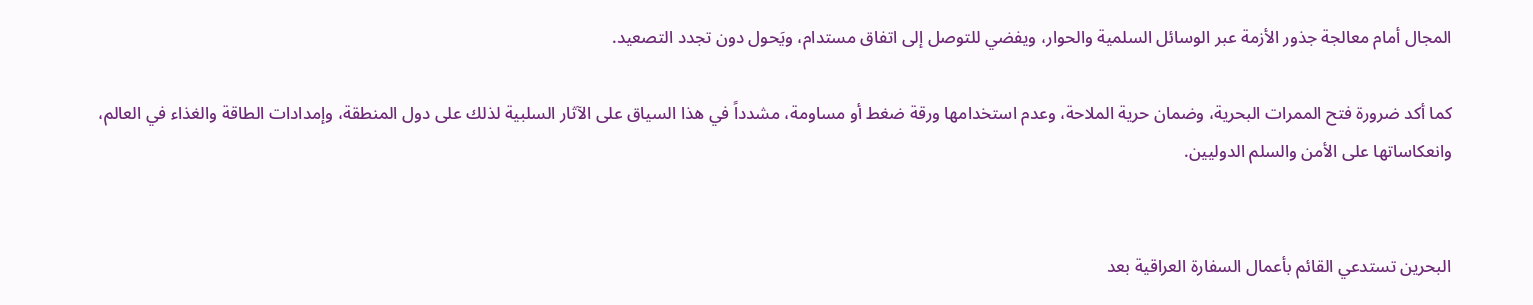المجال أمام معالجة جذور الأزمة عبر الوسائل السلمية والحوار، ويفضي للتوصل إلى اتفاق مستدام، ويَحول دون تجدد التصعيد.

كما أكد ضرورة فتح الممرات البحرية، وضمان حرية الملاحة، وعدم استخدامها ورقة ضغط أو مساومة، مشدداً في هذا السياق على الآثار السلبية لذلك على دول المنطقة، وإمدادات الطاقة والغذاء في العالم، وانعكاساتها على الأمن والسلم الدوليين.


البحرين تستدعي القائم بأعمال السفارة العراقية بعد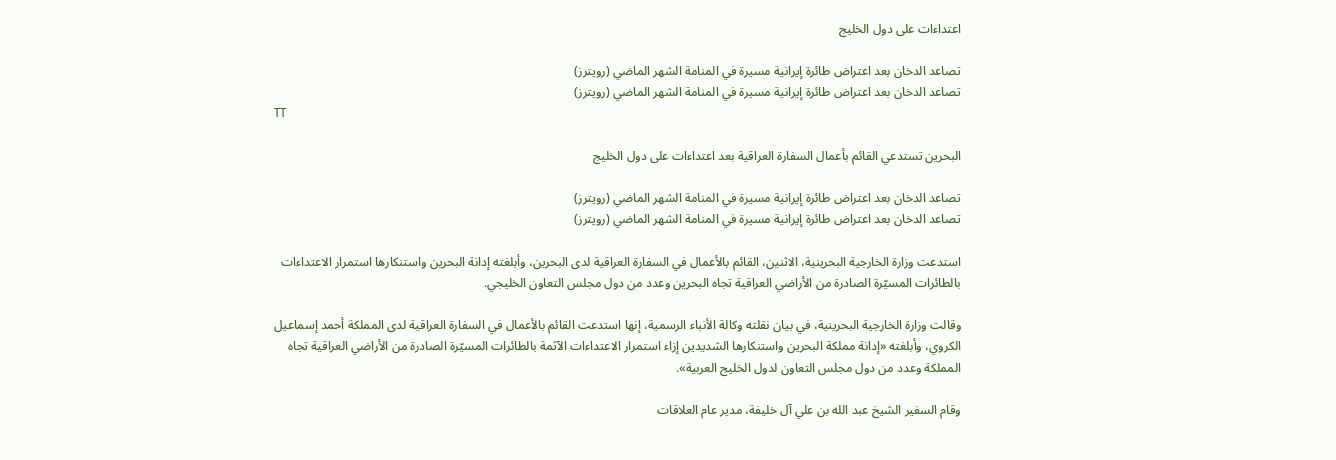اعتداءات على دول الخليج

تصاعد الدخان بعد اعتراض طائرة إيرانية مسيرة في المنامة الشهر الماضي (رويترز)
تصاعد الدخان بعد اعتراض طائرة إيرانية مسيرة في المنامة الشهر الماضي (رويترز)
TT

البحرين تستدعي القائم بأعمال السفارة العراقية بعد اعتداءات على دول الخليج

تصاعد الدخان بعد اعتراض طائرة إيرانية مسيرة في المنامة الشهر الماضي (رويترز)
تصاعد الدخان بعد اعتراض طائرة إيرانية مسيرة في المنامة الشهر الماضي (رويترز)

استدعت وزارة الخارجية البحرينية، الاثنين، القائم بالأعمال في السفارة العراقية لدى البحرين، وأبلغته إدانة البحرين واستنكارها استمرار الاعتداءات بالطائرات المسيّرة الصادرة من الأراضي العراقية تجاه البحرين وعدد من دول مجلس التعاون الخليجي.

وقالت وزارة الخارجية البحرينية، في بيان نقلته وكالة الأنباء الرسمية، إنها استدعت القائم بالأعمال في السفارة العراقية لدى المملكة أحمد إسماعيل الكروي، وأبلغته «إدانة مملكة البحرين واستنكارها الشديدين إزاء استمرار الاعتداءات الآثمة بالطائرات المسيّرة الصادرة من الأراضي العراقية تجاه المملكة وعدد من دول مجلس التعاون لدول الخليج العربية».

وقام السفير الشيخ عبد الله بن علي آل خليفة، مدير عام العلاقات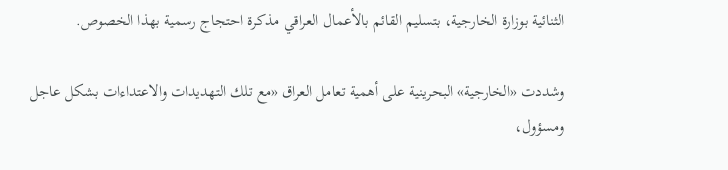الثنائية بوزارة الخارجية، بتسليم القائم بالأعمال العراقي مذكرة احتجاج رسمية بهذا الخصوص.

وشددت «الخارجية» البحرينية على أهمية تعامل العراق «مع تلك التهديدات والاعتداءات بشكل عاجل ومسؤول،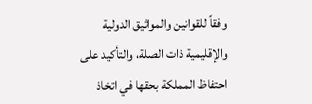وفقاً للقوانين والمواثيق الدولية والإقليمية ذات الصلة، والتأكيد على احتفاظ المملكة بحقها في اتخاذ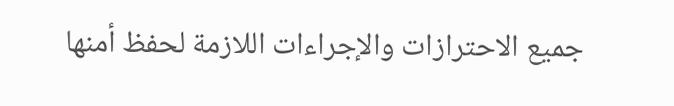جميع الاحترازات والإجراءات اللازمة لحفظ أمنها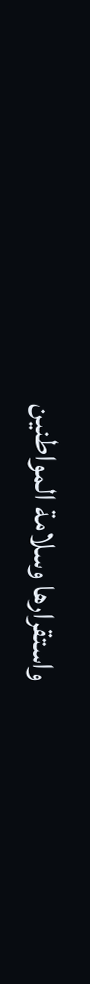واستقرارها وسلامة المواطنين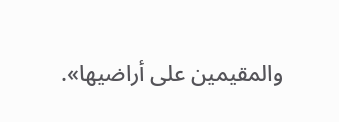والمقيمين على أراضيها».